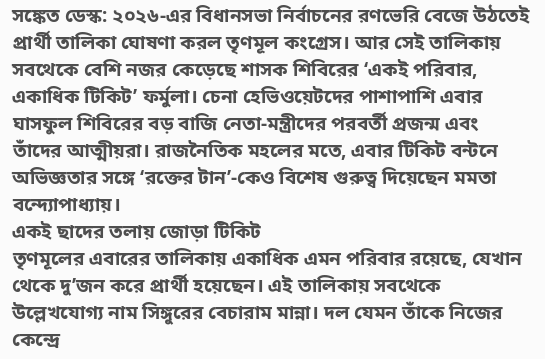সঙ্কেত ডেস্ক: ২০২৬-এর বিধানসভা নির্বাচনের রণভেরি বেজে উঠতেই প্রার্থী তালিকা ঘোষণা করল তৃণমূল কংগ্রেস। আর সেই তালিকায় সবথেকে বেশি নজর কেড়েছে শাসক শিবিরের ‘একই পরিবার, একাধিক টিকিট’ ফর্মুলা। চেনা হেভিওয়েটদের পাশাপাশি এবার ঘাসফুল শিবিরের বড় বাজি নেতা-মন্ত্রীদের পরবর্তী প্রজন্ম এবং তাঁদের আত্মীয়রা। রাজনৈতিক মহলের মতে, এবার টিকিট বন্টনে অভিজ্ঞতার সঙ্গে ‘রক্তের টান’-কেও বিশেষ গুরুত্ব দিয়েছেন মমতা বন্দ্যোপাধ্যায়।
একই ছাদের তলায় জোড়া টিকিট
তৃণমূলের এবারের তালিকায় একাধিক এমন পরিবার রয়েছে, যেখান থেকে দু’জন করে প্রার্থী হয়েছেন। এই তালিকায় সবথেকে উল্লেখযোগ্য নাম সিঙ্গুরের বেচারাম মান্না। দল যেমন তাঁকে নিজের কেন্দ্রে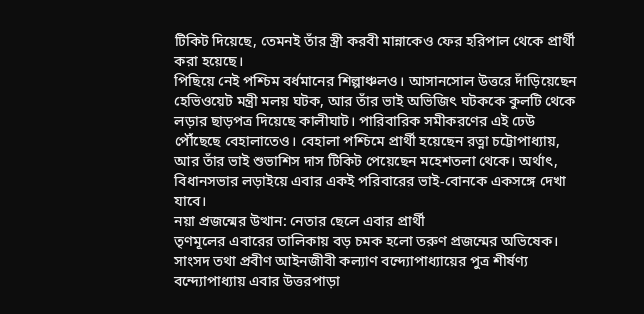টিকিট দিয়েছে, তেমনই তাঁর স্ত্রী করবী মান্নাকেও ফের হরিপাল থেকে প্রার্থী করা হয়েছে।
পিছিয়ে নেই পশ্চিম বর্ধমানের শিল্পাঞ্চলও। আসানসোল উত্তরে দাঁড়িয়েছেন হেভিওয়েট মন্ত্রী মলয় ঘটক, আর তাঁর ভাই অভিজিৎ ঘটককে কুলটি থেকে লড়ার ছাড়পত্র দিয়েছে কালীঘাট। পারিবারিক সমীকরণের এই ঢেউ পৌঁছেছে বেহালাতেও। বেহালা পশ্চিমে প্রার্থী হয়েছেন রত্না চট্টোপাধ্যায়, আর তাঁর ভাই শুভাশিস দাস টিকিট পেয়েছেন মহেশতলা থেকে। অর্থাৎ, বিধানসভার লড়াইয়ে এবার একই পরিবারের ভাই-বোনকে একসঙ্গে দেখা যাবে।
নয়া প্রজন্মের উত্থান: নেতার ছেলে এবার প্রার্থী
তৃণমূলের এবারের তালিকায় বড় চমক হলো তরুণ প্রজন্মের অভিষেক। সাংসদ তথা প্রবীণ আইনজীবী কল্যাণ বন্দ্যোপাধ্যায়ের পুত্র শীর্ষণ্য বন্দ্যোপাধ্যায় এবার উত্তরপাড়া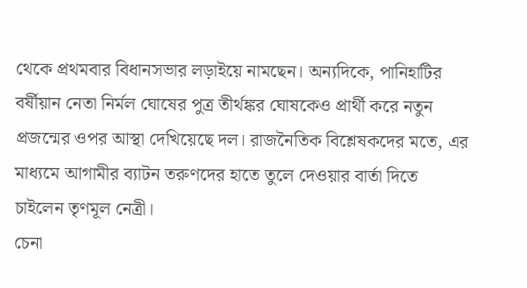থেকে প্রথমবার বিধানসভার লড়াইয়ে নামছেন। অন্যদিকে, পানিহাটির বর্ষীয়ান নেতা নির্মল ঘোষের পুত্র তীর্থঙ্কর ঘোষকেও প্রার্থী করে নতুন প্রজন্মের ওপর আস্থা দেখিয়েছে দল। রাজনৈতিক বিশ্লেষকদের মতে, এর মাধ্যমে আগামীর ব্যাটন তরুণদের হাতে তুলে দেওয়ার বার্তা দিতে চাইলেন তৃণমূল নেত্রী।
চেনা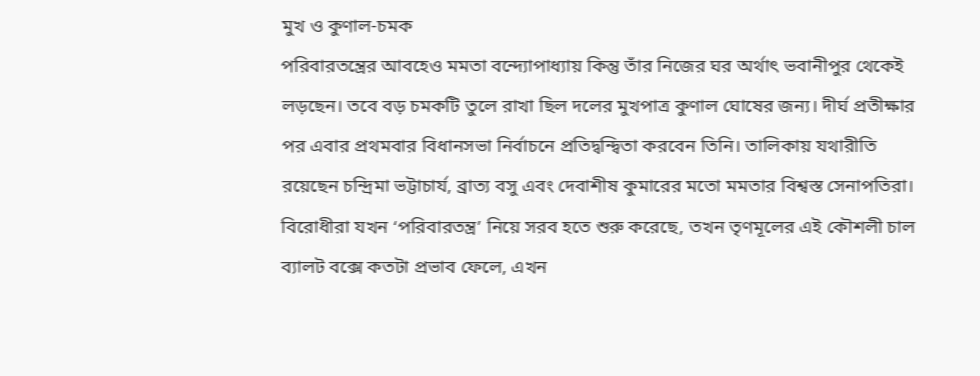মুখ ও কুণাল-চমক
পরিবারতন্ত্রের আবহেও মমতা বন্দ্যোপাধ্যায় কিন্তু তাঁর নিজের ঘর অর্থাৎ ভবানীপুর থেকেই লড়ছেন। তবে বড় চমকটি তুলে রাখা ছিল দলের মুখপাত্র কুণাল ঘোষের জন্য। দীর্ঘ প্রতীক্ষার পর এবার প্রথমবার বিধানসভা নির্বাচনে প্রতিদ্বন্দ্বিতা করবেন তিনি। তালিকায় যথারীতি রয়েছেন চন্দ্রিমা ভট্টাচার্য, ব্রাত্য বসু এবং দেবাশীষ কুমারের মতো মমতার বিশ্বস্ত সেনাপতিরা।
বিরোধীরা যখন ‘পরিবারতন্ত্র’ নিয়ে সরব হতে শুরু করেছে, তখন তৃণমূলের এই কৌশলী চাল ব্যালট বক্সে কতটা প্রভাব ফেলে, এখন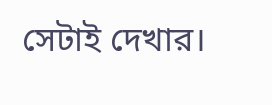সেটাই দেখার।